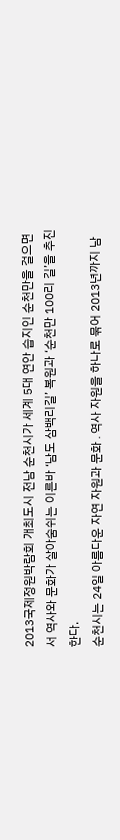2013국제정원박람회 개최도시 전남 순천시가 세계 5대 연안 습지인 순천만을 걸으면서 역사와 문화가 살아숨쉬는 이른바 ‘남도 삼백리길’ 복원과 ‘순천만 100리 길’을 추진한다.
순천시는 24일 아름다운 자연 자원과 문화․역사 자원을 하나로 묶어 2013년까지 남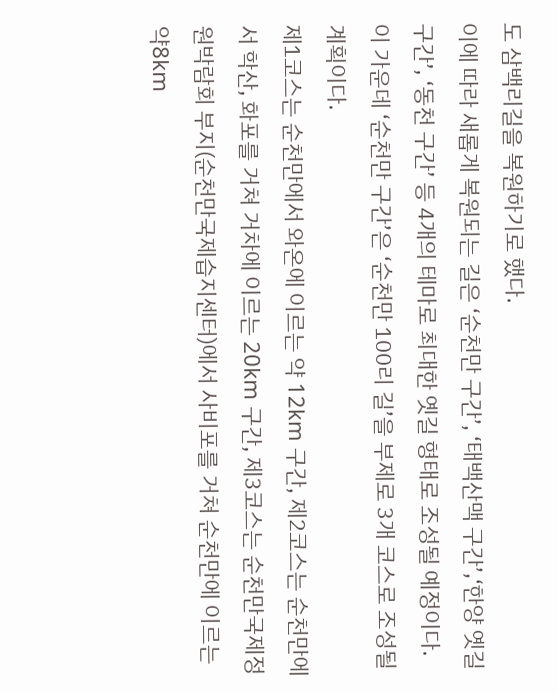도 삼백리길을 복원하기로 했다.
이에 따라 새롭게 복원되는 길은 ‘순천만 구간’, ‘태백산맥 구간’,‘한양 옛길 구간’, ‘동천 구간’ 등 4개의 테마로 최대한 옛길 형태로 조성될 예정이다.
이 가운데 ‘순천만 구간’은 ‘순천만 100리 길’을 부제로 3개 코스로 조성될 계획이다.
제1코스는 순천만에서 와온에 이르는 약 12km 구간, 제2코스는 순천만에서 학산, 화포를 거쳐 거차에 이르는 20km 구간, 제3코스는 순천만국제정원박람회 부지(순천만국제습지센터)에서 사비포를 거쳐 순천만에 이르는 약8km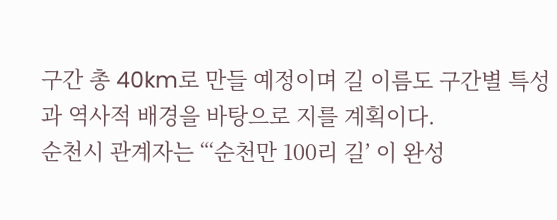구간 총 40km로 만들 예정이며 길 이름도 구간별 특성과 역사적 배경을 바탕으로 지를 계획이다.
순천시 관계자는 “‘순천만 100리 길’ 이 완성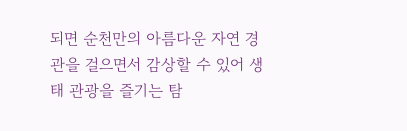되면 순천만의 아름다운 자연 경관을 걸으면서 감상할 수 있어 생태 관광을 즐기는 탐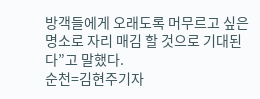방객들에게 오래도록 머무르고 싶은 명소로 자리 매김 할 것으로 기대된다”고 말했다.
순천=김현주기자